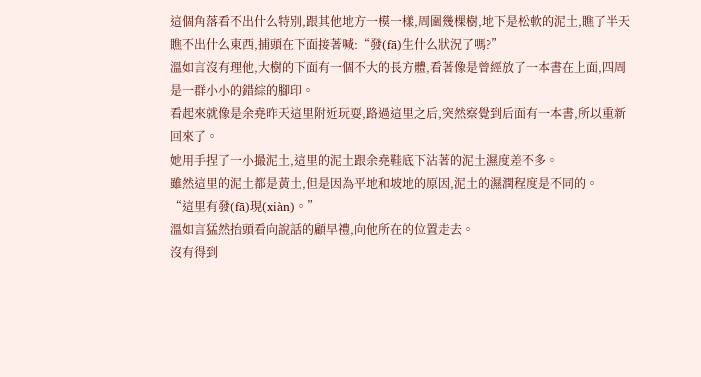這個角落看不出什么特別,跟其他地方一模一樣,周圍幾棵樹,地下是松軟的泥土,瞧了半天瞧不出什么東西,捕頭在下面接著喊:“發(fā)生什么狀況了嗎?”
溫如言沒有理他,大樹的下面有一個不大的長方體,看著像是曾經放了一本書在上面,四周是一群小小的錯綜的腳印。
看起來就像是余堯昨天這里附近玩耍,路過這里之后,突然察覺到后面有一本書,所以重新回來了。
她用手捏了一小撮泥土,這里的泥土跟余堯鞋底下沾著的泥土濕度差不多。
雖然這里的泥土都是黃土,但是因為平地和坡地的原因,泥土的濕潤程度是不同的。
“這里有發(fā)現(xiàn)。”
溫如言猛然抬頭看向說話的顧早禮,向他所在的位置走去。
沒有得到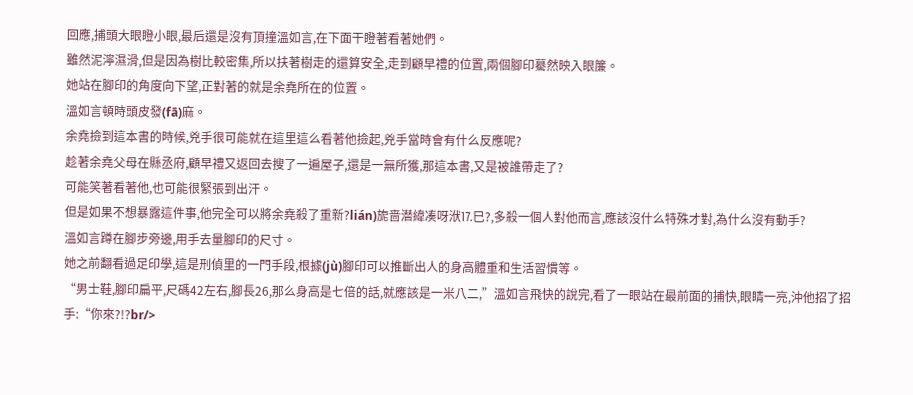回應,捕頭大眼瞪小眼,最后還是沒有頂撞溫如言,在下面干瞪著看著她們。
雖然泥濘濕滑,但是因為樹比較密集,所以扶著樹走的還算安全,走到顧早禮的位置,兩個腳印驀然映入眼簾。
她站在腳印的角度向下望,正對著的就是余堯所在的位置。
溫如言頓時頭皮發(fā)麻。
余堯撿到這本書的時候,兇手很可能就在這里這么看著他撿起,兇手當時會有什么反應呢?
趁著余堯父母在縣丞府,顧早禮又返回去搜了一遍屋子,還是一無所獲,那這本書,又是被誰帶走了?
可能笑著看著他,也可能很緊張到出汗。
但是如果不想暴露這件事,他完全可以將余堯殺了重新?lián)旎啬潜緯凑呀洑⒘巳?,多殺一個人對他而言,應該沒什么特殊才對,為什么沒有動手?
溫如言蹲在腳步旁邊,用手去量腳印的尺寸。
她之前翻看過足印學,這是刑偵里的一門手段,根據(jù)腳印可以推斷出人的身高體重和生活習慣等。
“男士鞋,腳印扁平,尺碼42左右,腳長26,那么身高是七倍的話,就應該是一米八二,”溫如言飛快的說完,看了一眼站在最前面的捕快,眼睛一亮,沖他招了招手:“你來?!?br/>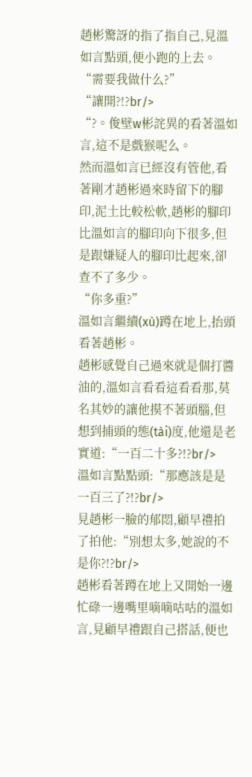趙彬驚訝的指了指自己,見溫如言點頭,便小跑的上去。
“需要我做什么?”
“讓開?!?br/>
“?。俊壁w彬詫異的看著溫如言,這不是戲猴呢么。
然而溫如言已經沒有管他,看著剛才趙彬過來時留下的腳印,泥土比較松軟,趙彬的腳印比溫如言的腳印向下很多,但是跟嫌疑人的腳印比起來,卻查不了多少。
“你多重?”
溫如言繼續(xù)蹲在地上,抬頭看著趙彬。
趙彬感覺自己過來就是個打醬油的,溫如言看看這看看那,莫名其妙的讓他摸不著頭腦,但想到捕頭的態(tài)度,他還是老實道:“一百二十多?!?br/>
溫如言點點頭:“那應該是是一百三了?!?br/>
見趙彬一臉的郁悶,顧早禮拍了拍他:“別想太多,她說的不是你?!?br/>
趙彬看著蹲在地上又開始一邊忙碌一邊嘴里嘀嘀咕咕的溫如言,見顧早禮跟自己搭話,便也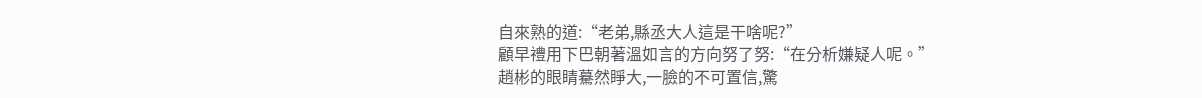自來熟的道:“老弟,縣丞大人這是干啥呢?”
顧早禮用下巴朝著溫如言的方向努了努:“在分析嫌疑人呢。”
趙彬的眼睛驀然睜大,一臉的不可置信,驚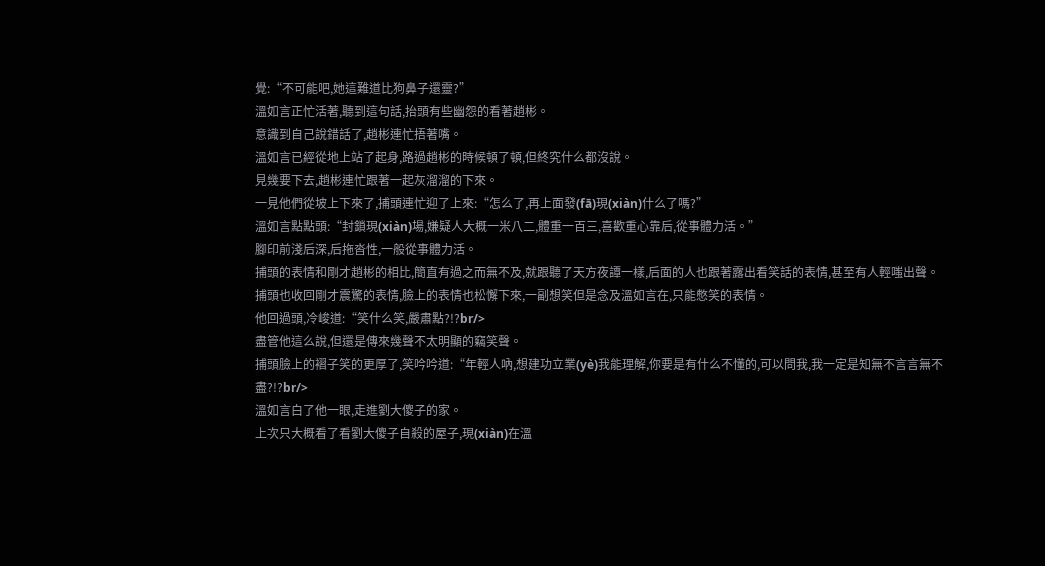覺:“不可能吧,她這難道比狗鼻子還靈?”
溫如言正忙活著,聽到這句話,抬頭有些幽怨的看著趙彬。
意識到自己說錯話了,趙彬連忙捂著嘴。
溫如言已經從地上站了起身,路過趙彬的時候頓了頓,但終究什么都沒說。
見幾要下去,趙彬連忙跟著一起灰溜溜的下來。
一見他們從坡上下來了,捕頭連忙迎了上來:“怎么了,再上面發(fā)現(xiàn)什么了嗎?”
溫如言點點頭:“封鎖現(xiàn)場,嫌疑人大概一米八二,體重一百三,喜歡重心靠后,從事體力活。”
腳印前淺后深,后拖沓性,一般從事體力活。
捕頭的表情和剛才趙彬的相比,簡直有過之而無不及,就跟聽了天方夜譚一樣,后面的人也跟著露出看笑話的表情,甚至有人輕嗤出聲。
捕頭也收回剛才震驚的表情,臉上的表情也松懈下來,一副想笑但是念及溫如言在,只能憋笑的表情。
他回過頭,冷峻道:“笑什么笑,嚴肅點?!?br/>
盡管他這么說,但還是傳來幾聲不太明顯的竊笑聲。
捕頭臉上的褶子笑的更厚了,笑吟吟道:“年輕人吶,想建功立業(yè)我能理解,你要是有什么不懂的,可以問我,我一定是知無不言言無不盡?!?br/>
溫如言白了他一眼,走進劉大傻子的家。
上次只大概看了看劉大傻子自殺的屋子,現(xiàn)在溫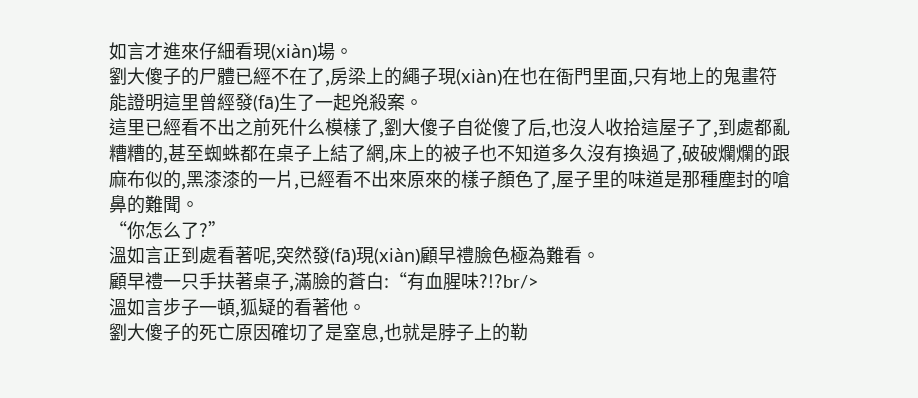如言才進來仔細看現(xiàn)場。
劉大傻子的尸體已經不在了,房梁上的繩子現(xiàn)在也在衙門里面,只有地上的鬼畫符能證明這里曾經發(fā)生了一起兇殺案。
這里已經看不出之前死什么模樣了,劉大傻子自從傻了后,也沒人收拾這屋子了,到處都亂糟糟的,甚至蜘蛛都在桌子上結了網,床上的被子也不知道多久沒有換過了,破破爛爛的跟麻布似的,黑漆漆的一片,已經看不出來原來的樣子顏色了,屋子里的味道是那種塵封的嗆鼻的難聞。
“你怎么了?”
溫如言正到處看著呢,突然發(fā)現(xiàn)顧早禮臉色極為難看。
顧早禮一只手扶著桌子,滿臉的蒼白:“有血腥味?!?br/>
溫如言步子一頓,狐疑的看著他。
劉大傻子的死亡原因確切了是窒息,也就是脖子上的勒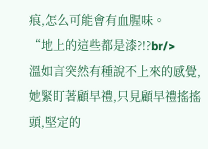痕,怎么可能會有血腥味。
“地上的這些都是漆?!?br/>
溫如言突然有種說不上來的感覺,她緊盯著顧早禮,只見顧早禮搖搖頭,堅定的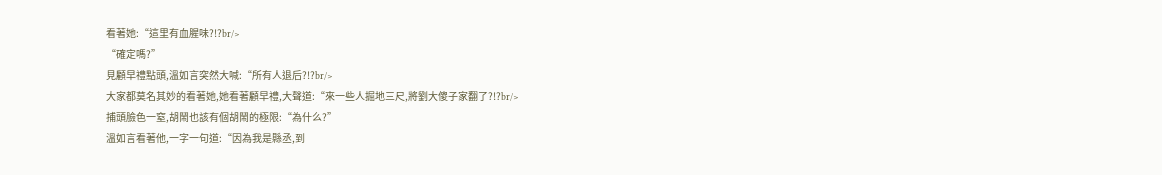看著她:“這里有血腥味?!?br/>
“確定嗎?”
見顧早禮點頭,溫如言突然大喊:“所有人退后?!?br/>
大家都莫名其妙的看著她,她看著顧早禮,大聲道:“來一些人掘地三尺,將劉大傻子家翻了?!?br/>
捕頭臉色一窒,胡鬧也該有個胡鬧的極限:“為什么?”
溫如言看著他,一字一句道:“因為我是縣丞,到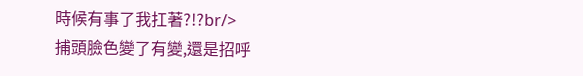時候有事了我扛著?!?br/>
捕頭臉色變了有變,還是招呼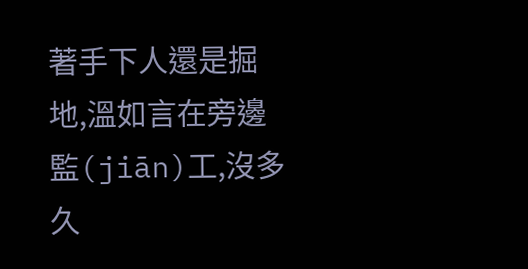著手下人還是掘地,溫如言在旁邊監(jiān)工,沒多久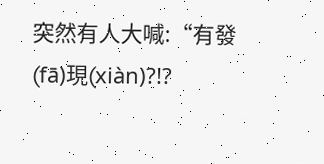突然有人大喊:“有發(fā)現(xiàn)?!?